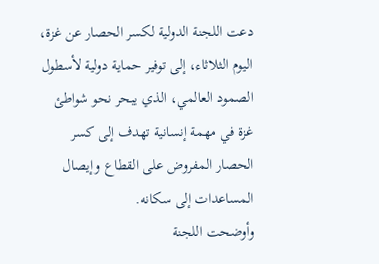دعت اللجنة الدولية لكسر الحصار عن غزة، اليوم الثلاثاء، إلى توفير حماية دولية لأسطول الصمود العالمي، الذي يبحر نحو شواطئ غزة في مهمة إنسانية تهدف إلى كسر الحصار المفروض على القطاع وإيصال المساعدات إلى سكانه.
وأوضحت اللجنة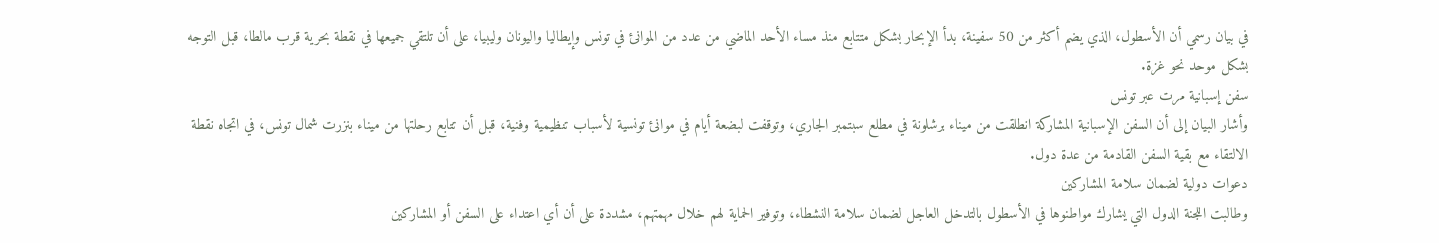في بيان رسمي أن الأسطول، الذي يضم أكثر من 50 سفينة، بدأ الإبحار بشكل متتابع منذ مساء الأحد الماضي من عدد من الموانئ في تونس وإيطاليا واليونان وليبيا، على أن تلتقي جميعها في نقطة بحرية قرب مالطا، قبل التوجه بشكل موحد نحو غزة.
سفن إسبانية مرت عبر تونس
وأشار البيان إلى أن السفن الإسبانية المشاركة انطلقت من ميناء برشلونة في مطلع سبتمبر الجاري، وتوقفت لبضعة أيام في موانئ تونسية لأسباب تنظيمية وفنية، قبل أن تتابع رحلتها من ميناء بنزرت شمال تونس، في اتجاه نقطة الالتقاء مع بقية السفن القادمة من عدة دول.
دعوات دولية لضمان سلامة المشاركين
وطالبت اللجنة الدول التي يشارك مواطنوها في الأسطول بالتدخل العاجل لضمان سلامة النشطاء، وتوفير الحماية لهم خلال مهمتهم، مشددة على أن أي اعتداء على السفن أو المشاركين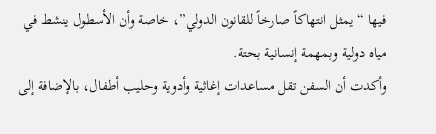فيها “يمثل انتهاكاً صارخاً للقانون الدولي”، خاصة وأن الأسطول ينشط في مياه دولية وبمهمة إنسانية بحتة.
وأكدت أن السفن تقل مساعدات إغاثية وأدوية وحليب أطفال، بالإضافة إلى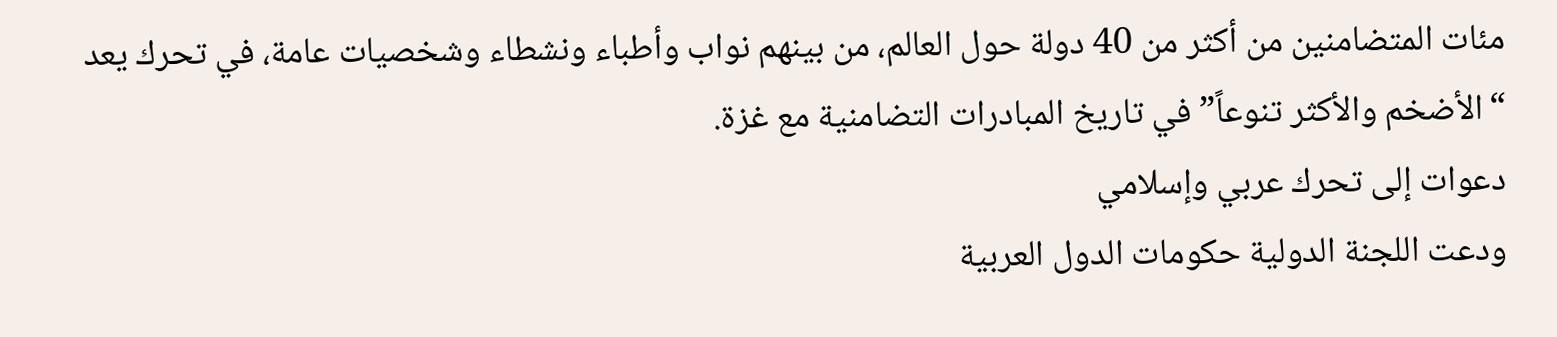مئات المتضامنين من أكثر من 40 دولة حول العالم، من بينهم نواب وأطباء ونشطاء وشخصيات عامة، في تحرك يعد “الأضخم والأكثر تنوعاً” في تاريخ المبادرات التضامنية مع غزة.
دعوات إلى تحرك عربي وإسلامي
ودعت اللجنة الدولية حكومات الدول العربية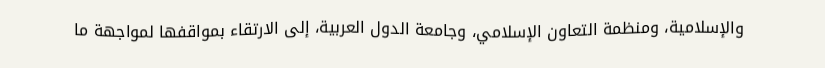والإسلامية، ومنظمة التعاون الإسلامي، وجامعة الدول العربية، إلى الارتقاء بمواقفها لمواجهة ما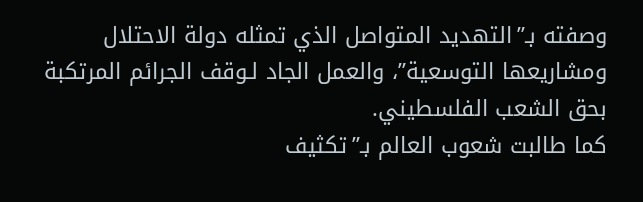وصفته بـ”التهديد المتواصل الذي تمثله دولة الاحتلال ومشاريعها التوسعية”، والعمل الجاد لـوقف الجرائم المرتكبة بحق الشعب الفلسطيني.
كما طالبت شعوب العالم بـ”تكثيف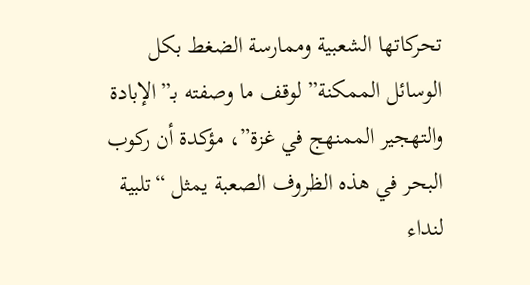تحركاتها الشعبية وممارسة الضغط بكل الوسائل الممكنة” لوقف ما وصفته بـ”الإبادة والتهجير الممنهج في غزة”، مؤكدة أن ركوب البحر في هذه الظروف الصعبة يمثل “تلبية لنداء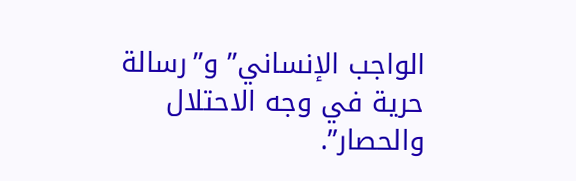الواجب الإنساني” و”رسالة حرية في وجه الاحتلال والحصار”.